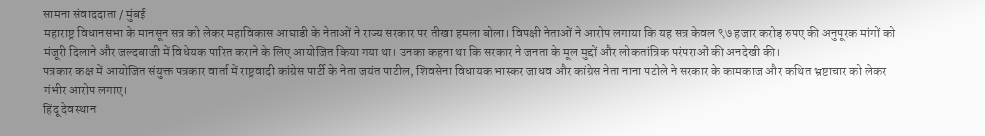सामना संवाददाता / मुंबई
महाराष्ट्र विधानसभा के मानसून सत्र को लेकर महाविकास आघाडी के नेताओं ने राज्य सरकार पर तीखा हमला बोला। विपक्षी नेताओं ने आरोप लगाया कि यह सत्र केवल ९७ हजार करोड़ रुपए की अनुपूरक मांगों को मंजूरी दिलाने और जल्दबाजी में विधेयक पारित कराने के लिए आयोजित किया गया था। उनका कहना था कि सरकार ने जनता के मूल मुद्दों और लोकतांत्रिक परंपराओं की अनदेखी की।
पत्रकार कक्ष में आयोजित संयुक्त पत्रकार वार्ता में राष्ट्रवादी कांग्रेस पार्टी के नेता जयंत पाटील, शिवसेना विधायक भास्कर जाधव और कांग्रेस नेता नाना पटोले ने सरकार के कामकाज और कथित भ्रष्टाचार को लेकर गंभीर आरोप लगाए।
हिंदू देवस्थान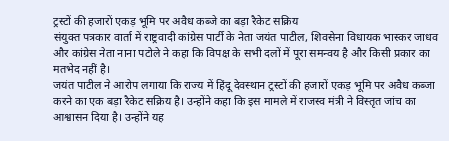ट्रस्टों की हजारों एकड़ भूमि पर अवैध कब्जे का बड़ा रैकेट सक्रिय
संयुक्त पत्रकार वार्ता में राष्ट्रवादी कांग्रेस पार्टी के नेता जयंत पाटील, शिवसेना विधायक भास्कर जाधव और कांग्रेस नेता नाना पटोले ने कहा कि विपक्ष के सभी दलों में पूरा समन्वय है और किसी प्रकार का मतभेद नहीं है।
जयंत पाटील ने आरोप लगाया कि राज्य में हिंदू देवस्थान ट्रस्टों की हजारों एकड़ भूमि पर अवैध कब्जा करने का एक बड़ा रैकेट सक्रिय है। उन्होंने कहा कि इस मामले में राजस्व मंत्री ने विस्तृत जांच का आश्वासन दिया है। उन्होंने यह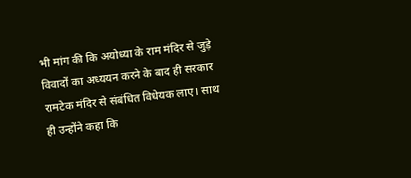भी मांग की कि अयोध्या के राम मंदिर से जुड़े विवादों का अध्ययन करने के बाद ही सरकार रामटेक मंदिर से संबंधित विधेयक लाए। साथ ही उन्होंने कहा कि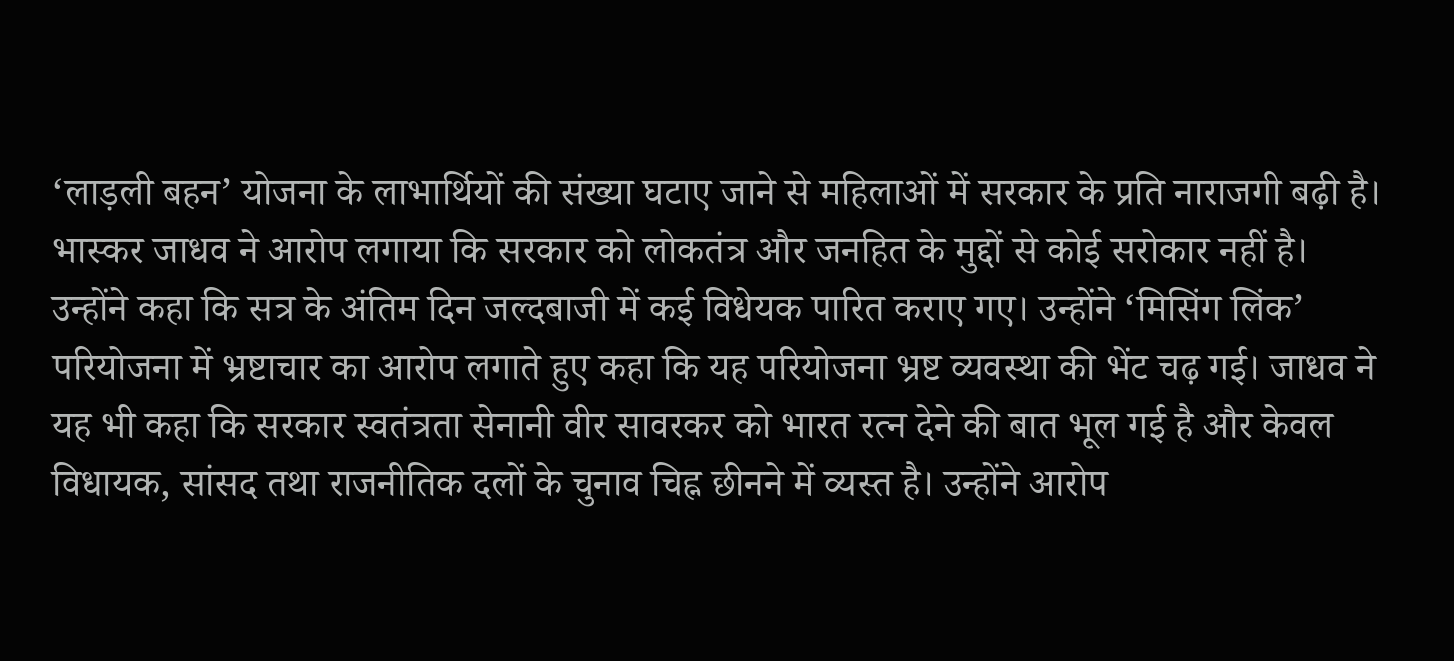‘लाड़ली बहन’ योजना के लाभार्थियों की संख्या घटाए जाने से महिलाओं में सरकार के प्रति नाराजगी बढ़ी है। भास्कर जाधव ने आरोप लगाया कि सरकार को लोकतंत्र और जनहित के मुद्दों से कोई सरोकार नहीं है। उन्होंने कहा कि सत्र के अंतिम दिन जल्दबाजी में कई विधेयक पारित कराए गए। उन्होंने ‘मिसिंग लिंक’ परियोजना में भ्रष्टाचार का आरोप लगाते हुए कहा कि यह परियोजना भ्रष्ट व्यवस्था की भेंट चढ़ गई। जाधव ने यह भी कहा कि सरकार स्वतंत्रता सेनानी वीर सावरकर को भारत रत्न देने की बात भूल गई है और केवल विधायक, सांसद तथा राजनीतिक दलों के चुनाव चिह्न छीनने में व्यस्त है। उन्होंने आरोप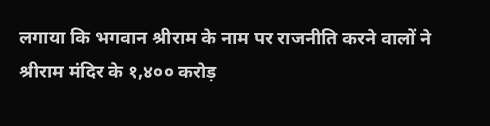लगाया कि भगवान श्रीराम के नाम पर राजनीति करने वालों ने श्रीराम मंदिर के १,४०० करोड़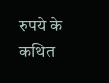रुपये के कथित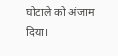घोटाले को अंजाम दिया।